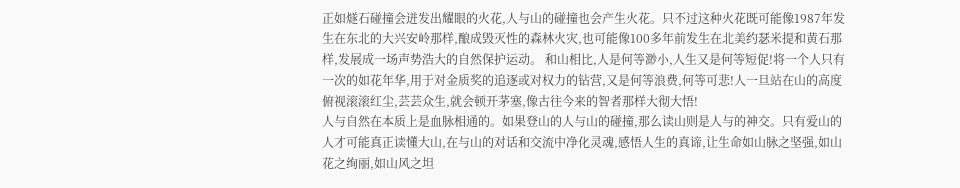正如燧石碰撞会迸发出耀眼的火花,人与山的碰撞也会产生火花。只不过这种火花既可能像1987年发生在东北的大兴安岭那样,酿成毁灭性的森林火灾,也可能像100多年前发生在北美约瑟米提和黄石那样,发展成一场声势浩大的自然保护运动。 和山相比,人是何等渺小,人生又是何等短促!将一个人只有一次的如花年华,用于对金质奖的追逐或对权力的钻营,又是何等浪费,何等可悲!人一旦站在山的高度俯视滚滚红尘,芸芸众生,就会顿开茅塞,像古往今来的智者那样大彻大悟!
人与自然在本质上是血脉相通的。如果登山的人与山的碰撞,那么读山则是人与的神交。只有爱山的人才可能真正读懂大山,在与山的对话和交流中净化灵魂,感悟人生的真谛,让生命如山脉之坚强,如山花之绚丽,如山风之坦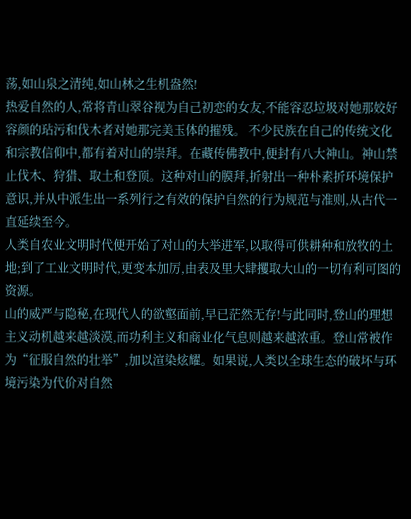荡,如山泉之清纯,如山林之生机盎然!
热爱自然的人,常将青山翠谷视为自己初恋的女友,不能容忍垃圾对她那姣好容颜的玷污和伐木者对她那完美玉体的摧残。 不少民族在自己的传统文化和宗教信仰中,都有着对山的崇拜。在藏传佛教中,便封有八大神山。神山禁止伐木、狩猎、取土和登顶。这种对山的膜拜,折射出一种朴素折环境保护意识,并从中派生出一系列行之有效的保护自然的行为规范与准则,从古代一直延续至今。
人类自农业文明时代便开始了对山的大举进军,以取得可供耕种和放牧的土地;到了工业文明时代,更变本加厉,由表及里大肆攫取大山的一切有利可图的资源。
山的威严与隐秘,在现代人的欲壑面前,早已茫然无存!与此同时,登山的理想主义动机越来越淡漠,而功利主义和商业化气息则越来越浓重。登山常被作为“征服自然的壮举”,加以渲染炫耀。如果说,人类以全球生态的破坏与环境污染为代价对自然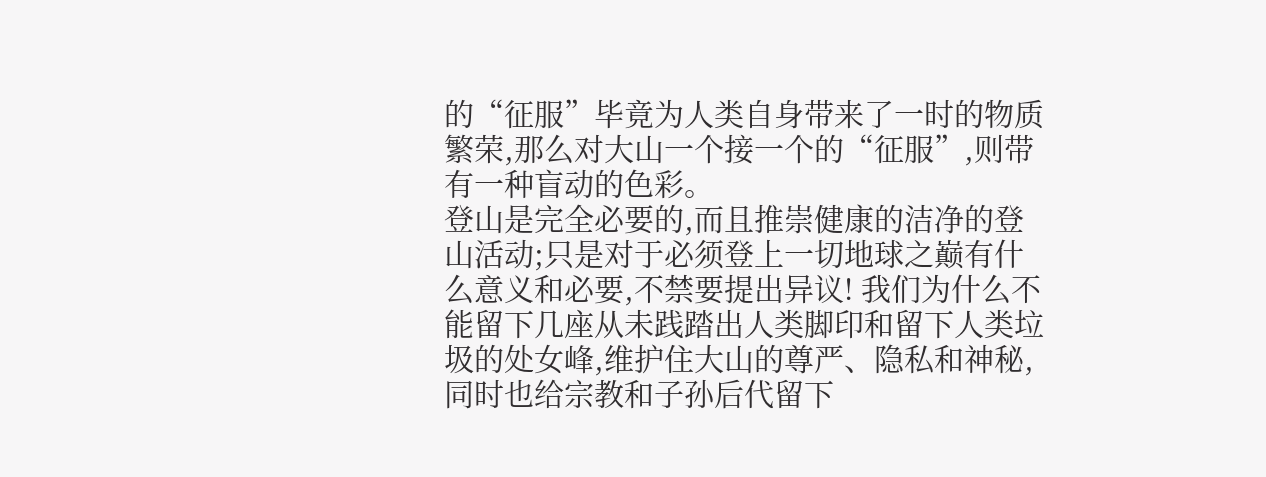的“征服”毕竟为人类自身带来了一时的物质繁荣,那么对大山一个接一个的“征服”,则带有一种盲动的色彩。
登山是完全必要的,而且推崇健康的洁净的登山活动;只是对于必须登上一切地球之巅有什么意义和必要,不禁要提出异议! 我们为什么不能留下几座从未践踏出人类脚印和留下人类垃圾的处女峰,维护住大山的尊严、隐私和神秘,同时也给宗教和子孙后代留下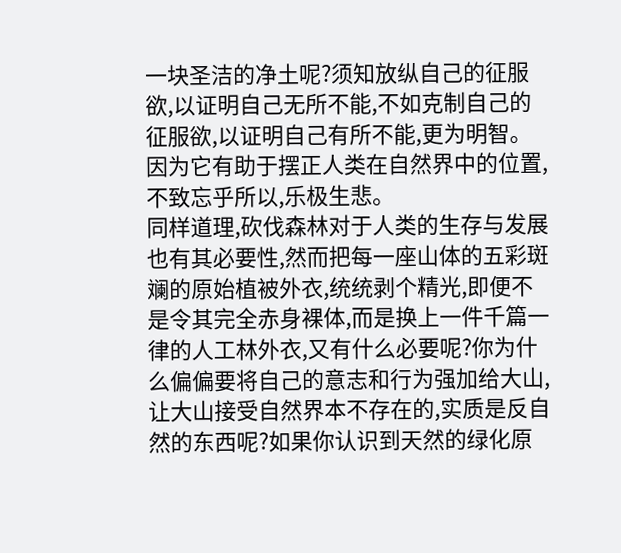一块圣洁的净土呢?须知放纵自己的征服欲,以证明自己无所不能,不如克制自己的征服欲,以证明自己有所不能,更为明智。因为它有助于摆正人类在自然界中的位置,不致忘乎所以,乐极生悲。
同样道理,砍伐森林对于人类的生存与发展也有其必要性,然而把每一座山体的五彩斑斓的原始植被外衣,统统剥个精光,即便不是令其完全赤身裸体,而是换上一件千篇一律的人工林外衣,又有什么必要呢?你为什么偏偏要将自己的意志和行为强加给大山,让大山接受自然界本不存在的,实质是反自然的东西呢?如果你认识到天然的绿化原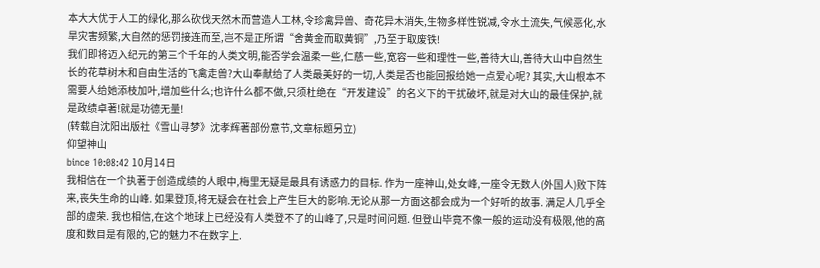本大大优于人工的绿化,那么砍伐天然木而营造人工林,令珍禽异兽、奇花异木消失,生物多样性锐减,令水土流失,气候恶化,水旱灾害频繁,大自然的惩罚接连而至,岂不是正所谓“舍黄金而取黄铜”,乃至于取废铁!
我们即将迈入纪元的第三个千年的人类文明,能否学会温柔一些,仁慈一些,宽容一些和理性一些,善待大山,善待大山中自然生长的花草树木和自由生活的飞禽走兽?大山奉献给了人类最美好的一切,人类是否也能回报给她一点爱心呢? 其实,大山根本不需要人给她添枝加叶,增加些什么;也许什么都不做,只须杜绝在“开发建设”的名义下的干扰破坏,就是对大山的最佳保护,就是政绩卓著!就是功德无量!
(转载自沈阳出版社《雪山寻梦》沈孝辉著部份意节,文章标题另立)
仰望神山
bince 10:08:42 10月14日
我相信在一个执著于创造成绩的人眼中,梅里无疑是最具有诱惑力的目标. 作为一座神山,处女峰,一座令无数人(外国人)败下阵来,丧失生命的山峰. 如果登顶,将无疑会在社会上产生巨大的影响.无论从那一方面这都会成为一个好听的故事. 满足人几乎全部的虚荣. 我也相信,在这个地球上已经没有人类登不了的山峰了,只是时间问题. 但登山毕竟不像一般的运动没有极限,他的高度和数目是有限的,它的魅力不在数字上.